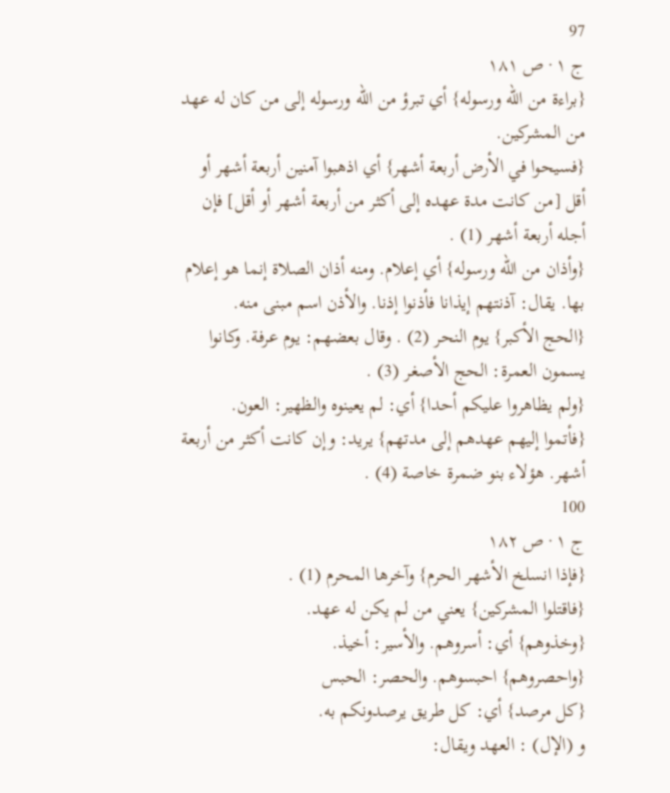97
ج ١ · ص ١٨١
{براءة من الله ورسوله} أي تبرؤ من الله ورسوله إلى من كان له عهد من المشركين.
{فسيحوا في الأرض أربعة أشهر} أي اذهبوا آمنين أربعة أشهر أو أقل [من كانت مدة عهده إلى أكثر من أربعة أشهر أو أقل] فإن أجله أربعة أشهر (1) .
{وأذان من الله ورسوله} أي إعلام. ومنه أذان الصلاة إنما هو إعلام بها. يقال: آذنتهم إيذانا فأذنوا إذنا. والأذن اسم مبنى منه.
{الحج الأكبر} يوم النحر (2) . وقال بعضهم: يوم عرفة. وكانوا يسمون العمرة: الحج الأصغر (3) .
{ولم يظاهروا عليكم أحدا} أي: لم يعينوه والظهير: العون.
{فأتموا إليهم عهدهم إلى مدتهم} يريد: وإن كانت أكثر من أربعة أشهر. هؤلاء بنو ضمرة خاصة (4) .
100
ج ١ · ص ١٨٢
{فإذا انسلخ الأشهر الحرم} وآخرها المحرم (1) .
{فاقتلوا المشركين} يعني من لم يكن له عهد.
{وخذوهم} أي: أسروهم. والأسير: أخيذ.
{واحصروهم} احبسوهم. والحصر: الحبس
{كل مرصد} أي: كل طريق يرصدونكم به.
و (الإل) : العهد ويقال: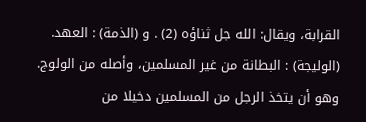القرابة، ويقال: الله جل ثناؤه (2) . و (الذمة) : العهد.
(الوليجة) : البطانة من غير المسلمين، وأصله من الولوج. وهو أن يتخذ الرجل من المسلمين دخيلا من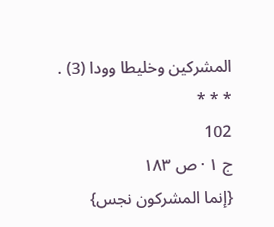المشركين وخليطا وودا (3) .
* * *
102
ج ١ · ص ١٨٣
{إنما المشركون نجس}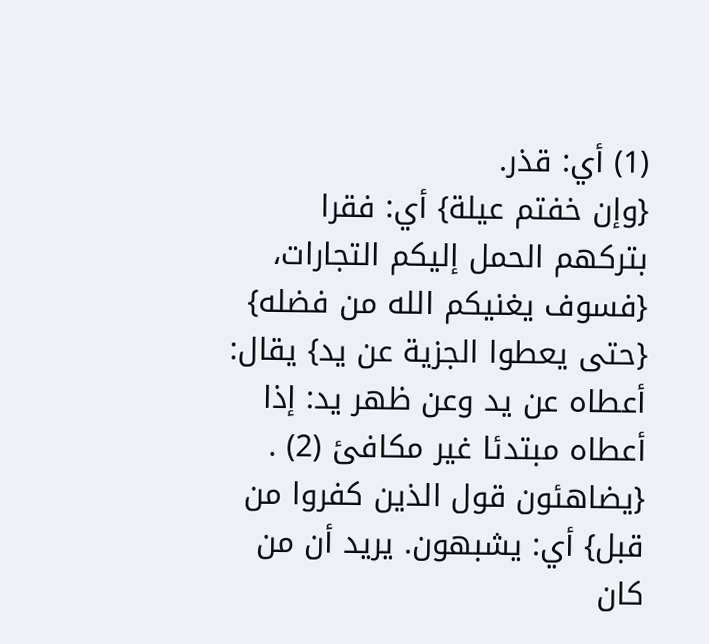(1) أي: قذر.
{وإن خفتم عيلة} أي: فقرا بتركهم الحمل إليكم التجارات، {فسوف يغنيكم الله من فضله}
{حتى يعطوا الجزية عن يد} يقال: أعطاه عن يد وعن ظهر يد: إذا أعطاه مبتدئا غير مكافئ (2) .
{يضاهئون قول الذين كفروا من قبل} أي: يشبهون. يريد أن من كان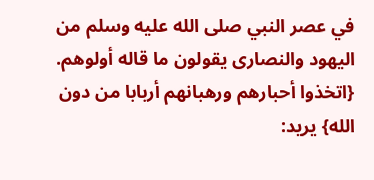في عصر النبي صلى الله عليه وسلم من اليهود والنصارى يقولون ما قاله أولوهم.
{اتخذوا أحبارهم ورهبانهم أربابا من دون الله} يريد: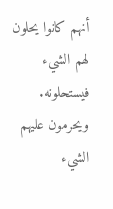أنهم كانوا يحلون لهم الشيء فيستحلونه. ويحرمون عليهم الشيء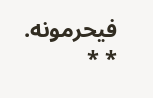فيحرمونه.
* *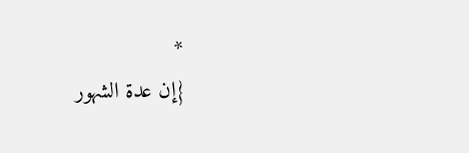*
{إن عدة الشهور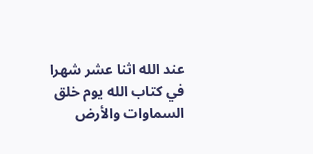عند الله اثنا عشر شهرا في كتاب الله يوم خلق السماوات والأرض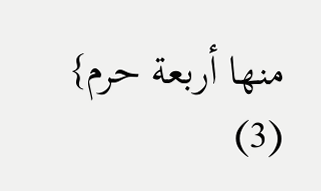منها أربعة حرم} (3)